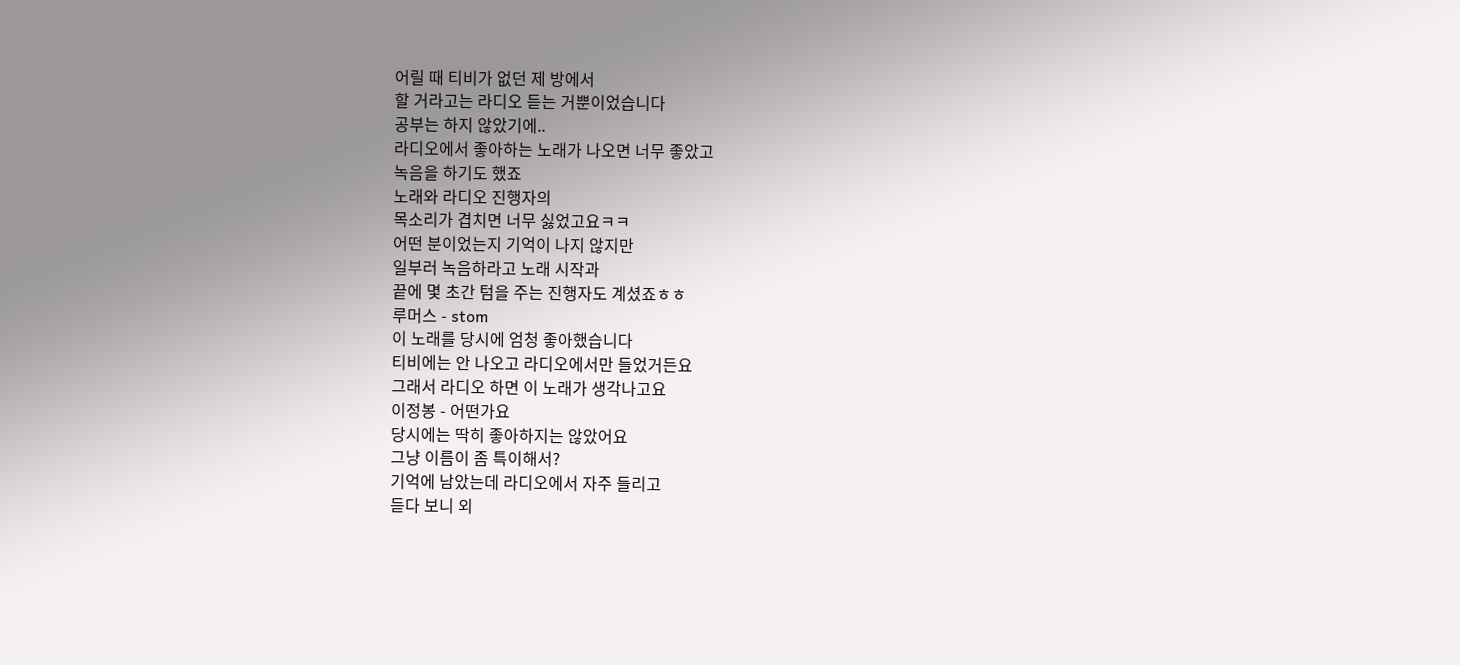어릴 때 티비가 없던 제 방에서
할 거라고는 라디오 듣는 거뿐이었습니다
공부는 하지 않았기에..
라디오에서 좋아하는 노래가 나오면 너무 좋았고
녹음을 하기도 했죠
노래와 라디오 진행자의
목소리가 겹치면 너무 싫었고요ㅋㅋ
어떤 분이었는지 기억이 나지 않지만
일부러 녹음하라고 노래 시작과
끝에 몇 초간 텀을 주는 진행자도 계셨죠ㅎㅎ
루머스 - stom
이 노래를 당시에 엄청 좋아했습니다
티비에는 안 나오고 라디오에서만 들었거든요
그래서 라디오 하면 이 노래가 생각나고요
이정봉 - 어떤가요
당시에는 딱히 좋아하지는 않았어요
그냥 이름이 좀 특이해서?
기억에 남았는데 라디오에서 자주 들리고
듣다 보니 외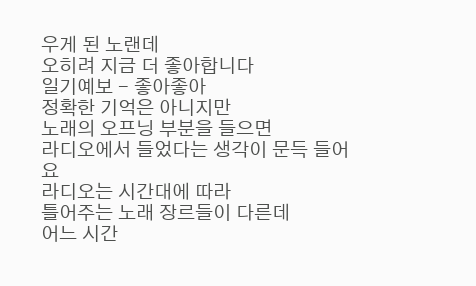우게 된 노랜데
오히려 지금 더 좋아합니다
일기예보 - 좋아좋아
정확한 기억은 아니지만
노래의 오프닝 부분을 들으면
라디오에서 들었다는 생각이 문득 들어요
라디오는 시간대에 따라
틀어주는 노래 장르들이 다른데
어느 시간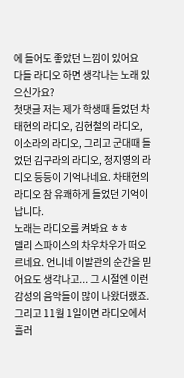에 들어도 좋았던 느낌이 있어요
다들 라디오 하면 생각나는 노래 있으신가요?
첫댓글 저는 제가 학생때 들었던 차태현의 라디오, 김현철의 라디오, 이소라의 라디오, 그리고 군대때 들었던 김구라의 라디오, 정지영의 라디오 등등이 기억나네요. 차태현의 라디오 참 유쾌하게 들었던 기억이 납니다.
노래는 라디오를 켜봐요 ㅎㅎ
델리 스파이스의 차우차우가 떠오르네요. 언니네 이발관의 순간을 믿어요도 생각나고... 그 시절엔 이런 감성의 음악들이 많이 나왔더랬죠.
그리고 11월 1일이면 라디오에서 흘러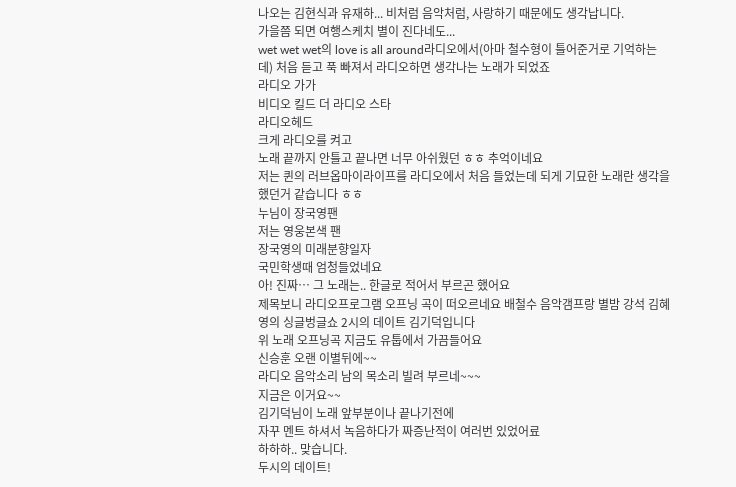나오는 김현식과 유재하... 비처럼 음악처럼, 사랑하기 때문에도 생각납니다.
가을쯤 되면 여행스케치 별이 진다네도...
wet wet wet의 love is all around라디오에서(아마 철수형이 틀어준거로 기억하는데) 처음 듣고 푹 빠져서 라디오하면 생각나는 노래가 되었죠
라디오 가가
비디오 킬드 더 라디오 스타
라디오헤드
크게 라디오를 켜고
노래 끝까지 안틀고 끝나면 너무 아쉬웠던 ㅎㅎ 추억이네요
저는 퀸의 러브옵마이라이프를 라디오에서 처음 들었는데 되게 기묘한 노래란 생각을 했던거 같습니다 ㅎㅎ
누님이 장국영팬
저는 영웅본색 팬
장국영의 미래분향일자
국민학생때 엄청들었네요
아! 진짜… 그 노래는.. 한글로 적어서 부르곤 했어요
제목보니 라디오프로그램 오프닝 곡이 떠오르네요 배철수 음악갬프랑 별밤 강석 김혜영의 싱글벙글쇼 2시의 데이트 김기덕입니다
위 노래 오프닝곡 지금도 유툽에서 가끔들어요
신승훈 오랜 이별뒤에~~
라디오 음악소리 남의 목소리 빌려 부르네~~~
지금은 이거요~~
김기덕님이 노래 앞부분이나 끝나기전에
자꾸 멘트 하셔서 녹음하다가 짜증난적이 여러번 있었어료
하하하.. 맞습니다.
두시의 데이트!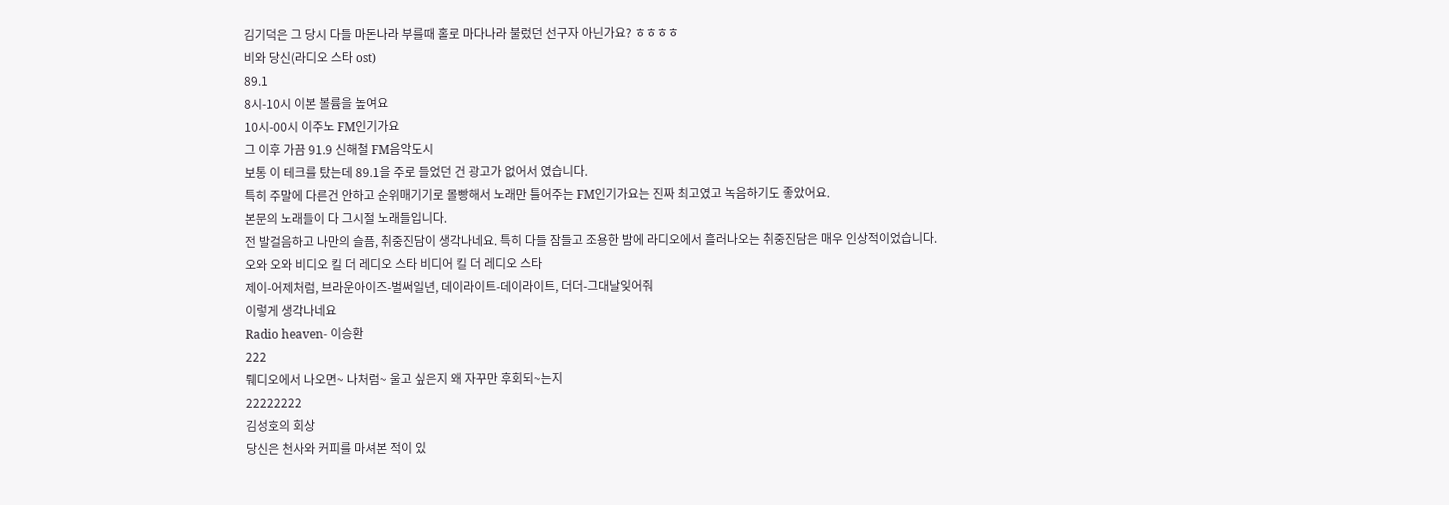김기덕은 그 당시 다들 마돈나라 부를때 홀로 마다나라 불렀던 선구자 아닌가요? ㅎㅎㅎㅎ
비와 당신(라디오 스타 ost)
89.1
8시-10시 이본 볼륨을 높여요
10시-00시 이주노 FM인기가요
그 이후 가끔 91.9 신해철 FM음악도시
보통 이 테크를 탔는데 89.1을 주로 들었던 건 광고가 없어서 였습니다.
특히 주말에 다른건 안하고 순위매기기로 몰빵해서 노래만 틀어주는 FM인기가요는 진짜 최고였고 녹음하기도 좋았어요.
본문의 노래들이 다 그시절 노래들입니다.
전 발걸음하고 나만의 슬픔, 취중진담이 생각나네요. 특히 다들 잠들고 조용한 밤에 라디오에서 흘러나오는 취중진담은 매우 인상적이었습니다.
오와 오와 비디오 킬 더 레디오 스타 비디어 킬 더 레디오 스타
제이-어제처럼, 브라운아이즈-벌써일년, 데이라이트-데이라이트, 더더-그대날잊어줘
이렇게 생각나네요
Radio heaven- 이승환
222
뤠디오에서 나오면~ 나처럼~ 울고 싶은지 왜 자꾸만 후회되~는지
22222222
김성호의 회상
당신은 천사와 커피를 마셔본 적이 있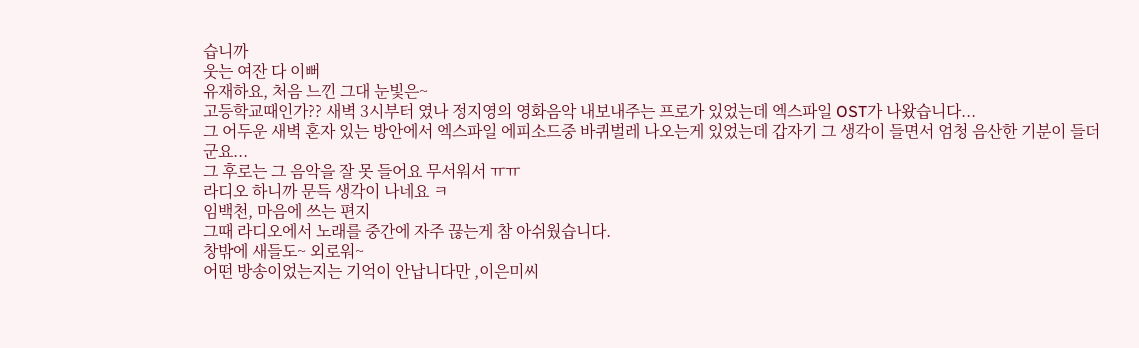습니까
웃는 여잔 다 이뻐
유재하요, 처음 느낀 그대 눈빛은~
고등학교때인가?? 새벽 3시부터 였나 정지영의 영화음악 내보내주는 프로가 있었는데 엑스파일 OST가 나왔습니다...
그 어두운 새벽 혼자 있는 방안에서 엑스파일 에피소드중 바퀴벌레 나오는게 있었는데 갑자기 그 생각이 들면서 엄청 음산한 기분이 들더군요...
그 후로는 그 음악을 잘 못 들어요 무서워서 ㅠㅠ
라디오 하니까 문득 생각이 나네요 ㅋ
임백천, 마음에 쓰는 편지
그때 라디오에서 노래를 중간에 자주 끊는게 참 아쉬웠습니다.
창밖에 새들도~ 외로워~
어떤 방송이었는지는 기억이 안납니다만 ,이은미씨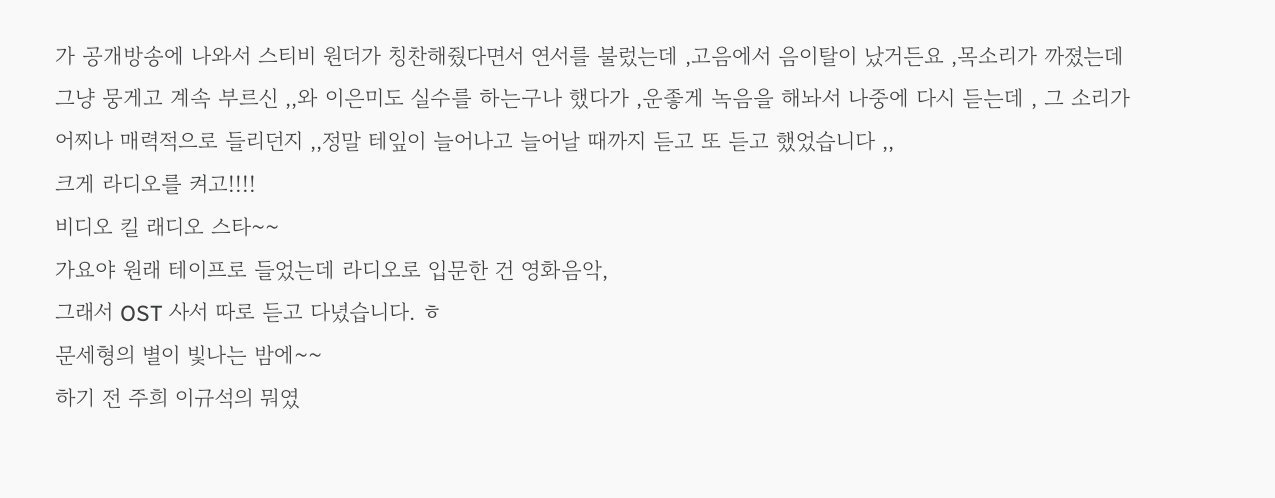가 공개방송에 나와서 스티비 원더가 칭찬해줬다면서 연서를 불렀는데 ,고음에서 음이탈이 났거든요 ,목소리가 까졌는데 그냥 뭉게고 계속 부르신 ,,와 이은미도 실수를 하는구나 했다가 ,운좋게 녹음을 해놔서 나중에 다시 듣는데 , 그 소리가 어찌나 매력적으로 들리던지 ,,정말 테잎이 늘어나고 늘어날 때까지 듣고 또 듣고 했었습니다 ,,
크게 라디오를 켜고!!!!
비디오 킬 래디오 스타~~
가요야 원래 테이프로 들었는데 라디오로 입문한 건 영화음악,
그래서 OST 사서 따로 듣고 다녔습니다. ㅎ
문세형의 별이 빛나는 밤에~~
하기 전 주희 이규석의 뭐였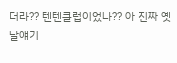더라?? 텐텐클럽이었나?? 아 진짜 옛날얘기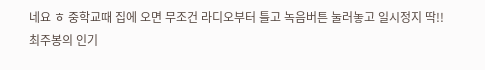네요 ㅎ 중학교때 집에 오면 무조건 라디오부터 틀고 녹음버튼 눌러놓고 일시정지 딱!!
최주봉의 인기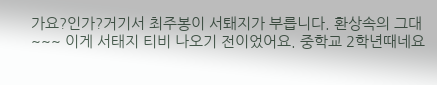가요?인가?거기서 최주봉이 서퇘지가 부릅니다. 환상속의 그대~~~ 이게 서태지 티비 나오기 전이었어요. 중학교 2학년때네요